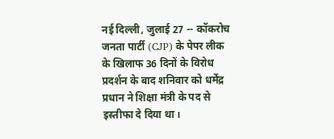नई दिल्ली, जुलाई 27 -- कॉकरोच जनता पार्टी (CJP) के पेपर लीक के खिलाफ 36 दिनों के विरोध प्रदर्शन के बाद शनिवार को धर्मेंद्र प्रधान ने शिक्षा मंत्री के पद से इस्तीफा दे दिया था।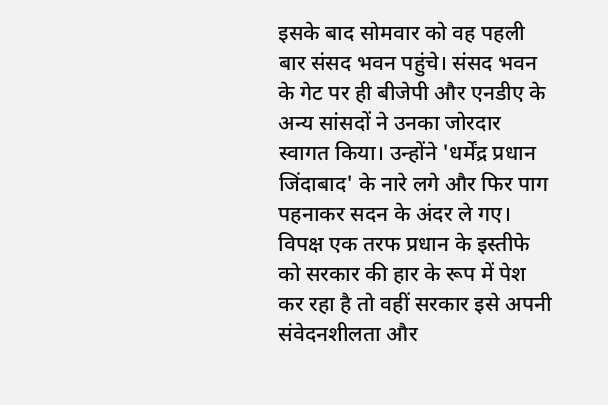इसके बाद सोमवार को वह पहली बार संसद भवन पहुंचे। संसद भवन के गेट पर ही बीजेपी और एनडीए के अन्य सांसदों ने उनका जोरदार स्वागत किया। उन्होंने 'धर्मेंद्र प्रधान जिंदाबाद' के नारे लगे और फिर पाग पहनाकर सदन के अंदर ले गए। विपक्ष एक तरफ प्रधान के इस्तीफे को सरकार की हार के रूप में पेश कर रहा है तो वहीं सरकार इसे अपनी संवेदनशीलता और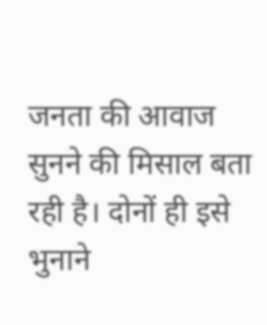जनता की आवाज सुनने की मिसाल बता रही है। दोनों ही इसे भुनाने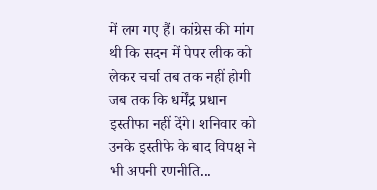में लग गए हैं। कांग्रेस की मांग थी कि सदन में पेपर लीक को लेकर चर्चा तब तक नहीं होगी जब तक कि धर्मेंद्र प्रधान इस्तीफा नहीं देंगे। शनिवार को उनके इस्तीफे के बाद विपक्ष ने भी अपनी रणनीति...